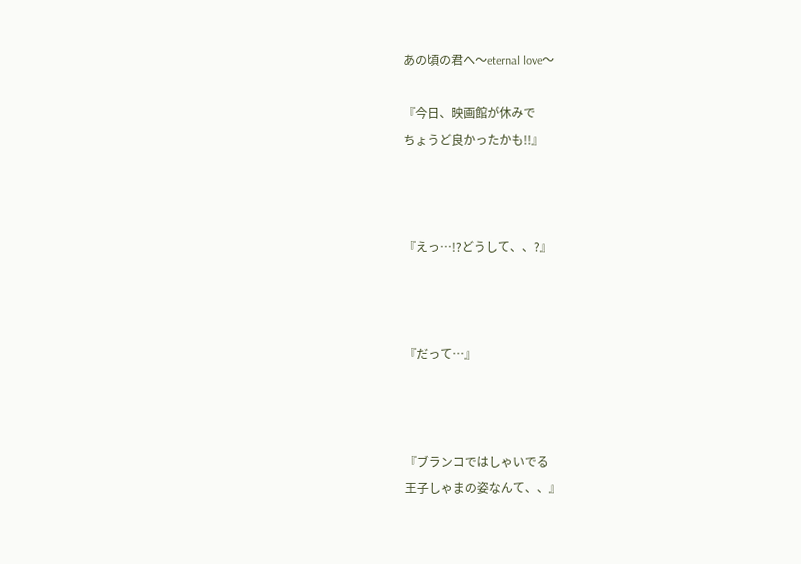あの頃の君へ〜eternal love〜

『今日、映画館が休みで
ちょうど良かったかも!!』



『えっ…!?どうして、、?』



『だって…』



『ブランコではしゃいでる
王子しゃまの姿なんて、、』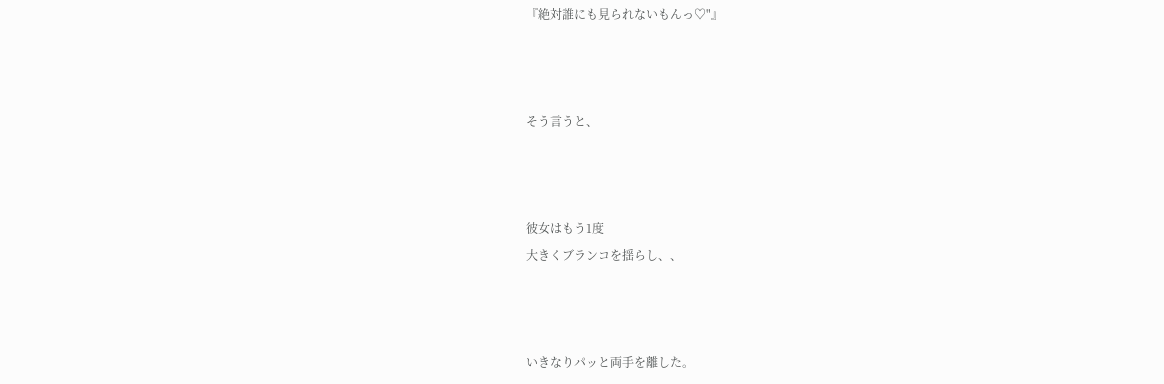『絶対誰にも見られないもんっ♡"』



そう言うと、



彼女はもう1度
大きくブランコを揺らし、、



いきなりパッと両手を離した。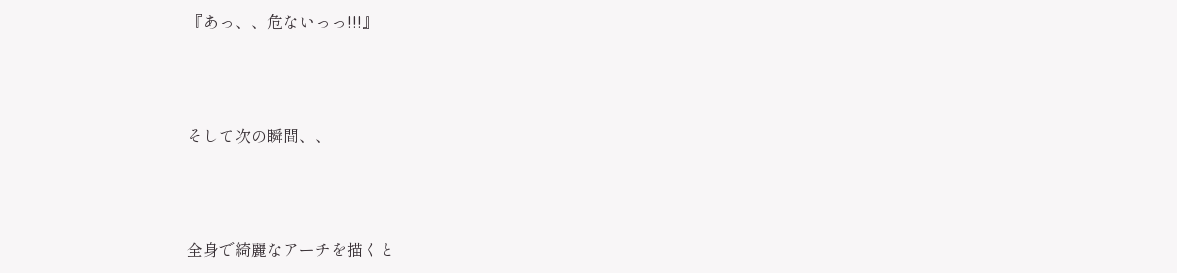『あっ、、危ないっっ!!!』



そして次の瞬間、、



全身で綺麗なアーチを描くと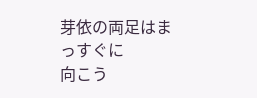芽依の両足はまっすぐに
向こう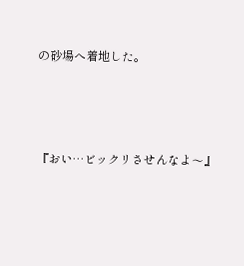の砂場へ着地した。



『おい…ビックリさせんなよ〜』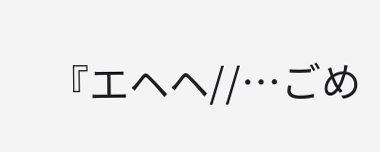『エヘヘ//…ごめ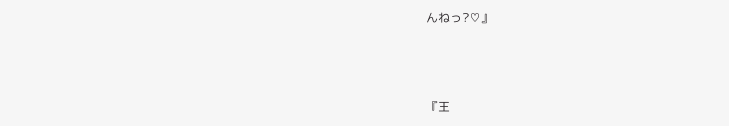んねっ?♡』



『王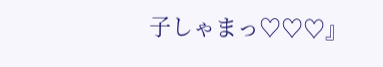子しゃまっ♡♡♡』